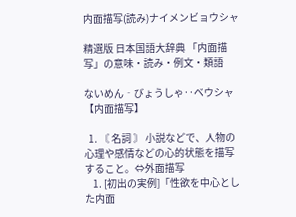内面描写(読み)ナイメンビョウシャ

精選版 日本国語大辞典 「内面描写」の意味・読み・例文・類語

ないめん‐びょうしゃ‥ベウシャ【内面描写】

  1. 〘 名詞 〙 小説などで、人物の心理や感情などの心的状態を描写すること。⇔外面描写
    1. [初出の実例]「性欲を中心とした内面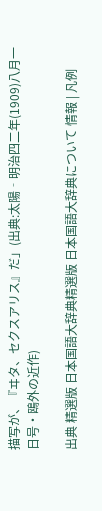描写が、『ヰタ、セクスアリス』だ」(出典:太陽‐明治四二年(1909)八月一日号・鴎外の近作)

出典 精選版 日本国語大辞典精選版 日本国語大辞典について 情報 | 凡例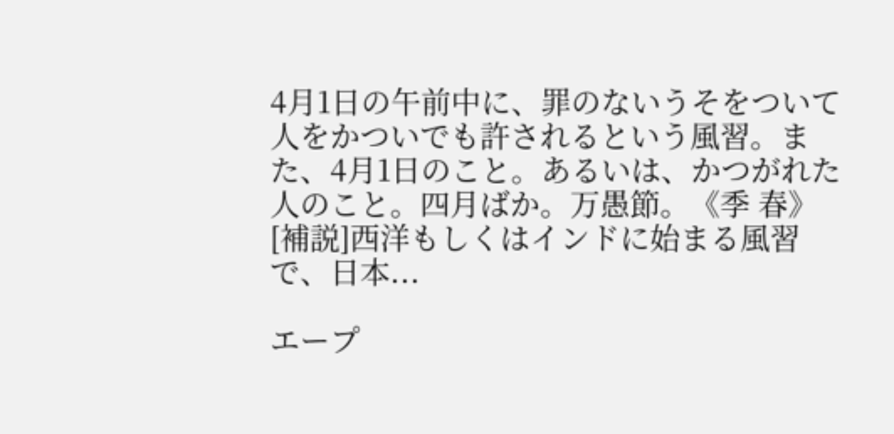4月1日の午前中に、罪のないうそをついて人をかついでも許されるという風習。また、4月1日のこと。あるいは、かつがれた人のこと。四月ばか。万愚節。《季 春》[補説]西洋もしくはインドに始まる風習で、日本...

エープ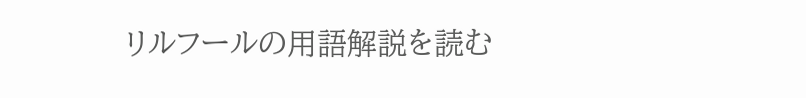リルフールの用語解説を読む